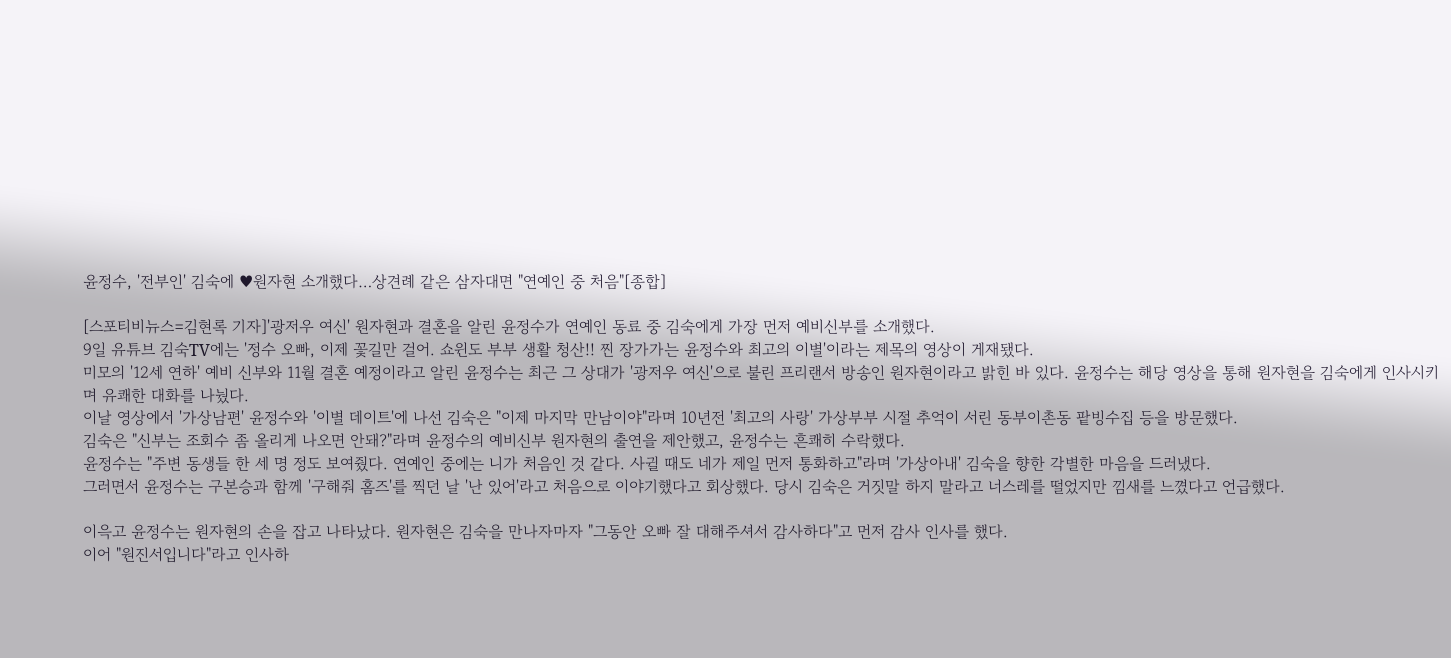윤정수, '전부인' 김숙에 ♥원자현 소개했다…상견례 같은 삼자대면 "연예인 중 처음"[종합]

[스포티비뉴스=김현록 기자]'광저우 여신' 원자현과 결혼을 알린 윤정수가 연예인 동료 중 김숙에게 가장 먼저 예비신부를 소개했다.
9일 유튜브 김숙TV에는 '정수 오빠, 이제 꽃길만 걸어. 쇼윈도 부부 생활 청산!! 찐 장가가는 윤정수와 최고의 이별'이라는 제목의 영상이 게재됐다.
미모의 '12세 연하' 예비 신부와 11월 결혼 예정이라고 알린 윤정수는 최근 그 상대가 '광저우 여신'으로 불린 프리랜서 방송인 원자현이라고 밝힌 바 있다. 윤정수는 해당 영상을 통해 원자현을 김숙에게 인사시키며 유쾌한 대화를 나눴다.
이날 영상에서 '가상남편' 윤정수와 '이별 데이트'에 나선 김숙은 "이제 마지막 만남이야"라며 10년전 '최고의 사랑' 가상부부 시절 추억이 서린 동부이촌동 팥빙수집 등을 방문했다.
김숙은 "신부는 조회수 좀 올리게 나오면 안돼?"라며 윤정수의 예비신부 원자현의 출연을 제안했고, 윤정수는 흔쾌히 수락했다.
윤정수는 "주변 동생들 한 세 명 정도 보여줬다. 연예인 중에는 니가 처음인 것 같다. 사귈 때도 네가 제일 먼저 통화하고"라며 '가상아내' 김숙을 향한 각별한 마음을 드러냈다.
그러면서 윤정수는 구본승과 함께 '구해줘 홈즈'를 찍던 날 '난 있어'라고 처음으로 이야기했다고 회상했다. 당시 김숙은 거짓말 하지 말라고 너스레를 떨었지만 낌새를 느꼈다고 언급했다.

이윽고 윤정수는 원자현의 손을 잡고 나타났다. 원자현은 김숙을 만나자마자 "그동안 오빠 잘 대해주셔서 감사하다"고 먼저 감사 인사를 했다.
이어 "원진서입니다"라고 인사하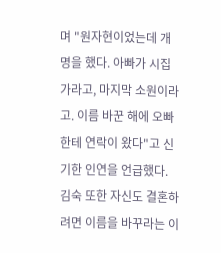며 "원자현이었는데 개명을 했다. 아빠가 시집가라고, 마지막 소원이라고. 이름 바꾼 해에 오빠한테 연락이 왔다"고 신기한 인연을 언급했다.
김숙 또한 자신도 결혼하려면 이름을 바꾸라는 이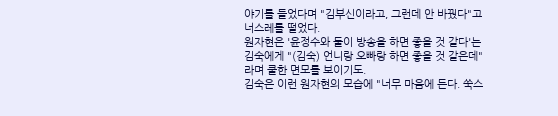야기를 들었다며 "김부신이라고, 그런데 안 바꿨다"고 너스레를 떨었다.
원자현은 '윤정수와 둘이 방송을 하면 좋을 것 같다'는 김숙에게 "(김숙) 언니랑 오빠랑 하면 좋을 것 같은데"라며 쿨한 면모를 보이기도.
김숙은 이런 원자현의 모습에 "너무 마음에 든다. 쑥스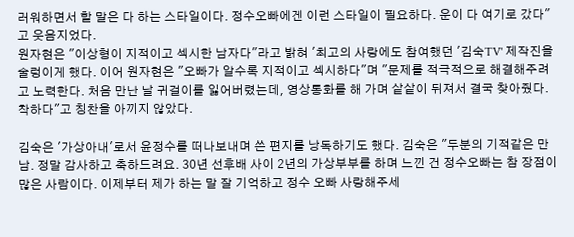러워하면서 할 말은 다 하는 스타일이다. 정수오빠에겐 이런 스타일이 필요하다. 운이 다 여기로 갔다"고 웃음지었다.
원자현은 "이상형이 지적이고 섹시한 남자다"라고 밝혀 '최고의 사랑에도 참여했던 '김숙TV' 제작진을 술렁이게 했다. 이어 원자현은 "오빠가 알수록 지적이고 섹시하다"며 "문제를 적극적으로 해결해주려고 노력한다. 처음 만난 날 귀걸이를 잃어버렸는데, 영상통화를 해 가며 샅샅이 뒤져서 결국 찾아줬다. 착하다"고 칭찬을 아끼지 않았다.

김숙은 '가상아내'로서 윤정수를 떠나보내며 쓴 편지를 낭독하기도 했다. 김숙은 "두분의 기적같은 만남. 정말 감사하고 축하드려요. 30년 선후배 사이 2년의 가상부부를 하며 느낀 건 정수오빠는 참 장점이 많은 사람이다. 이제부터 제가 하는 말 잘 기억하고 정수 오빠 사랑해주세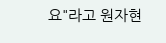요"라고 원자현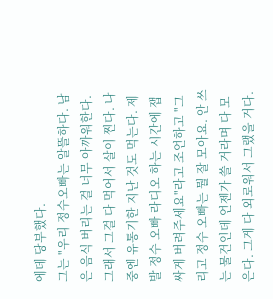에데 당부했다.
그는 "우리 정수오빠는 알뜰하다. 남은 음식 버리는 걸 너무 아까워한다. 그래서 그걸 다 먹어서 살이 찐다. 나중엔 유통기한 지난 것도 먹는다. 제발 정수 오빠 라디오 하는 시간에 잽싸게 버려주세요"라고 조언하고 "그리고 정수 오빠는 뭘 잘 모아요. 안 쓰는 물건인데 언젠가 쓸 거라며 다 모은다. 그게 다 외로워서 그랬을 거다.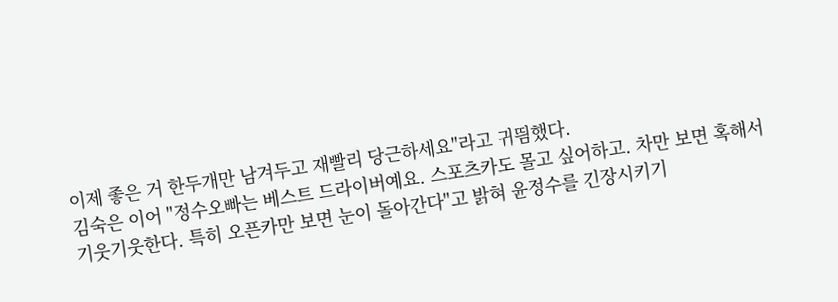이제 좋은 거 한두개만 남겨두고 재빨리 당근하세요"라고 귀띔했다.
김숙은 이어 "정수오빠는 베스트 드라이버예요. 스포츠카도 몰고 싶어하고. 차만 보면 혹해서 기웃기웃한다. 특히 오픈카만 보면 눈이 돌아간다"고 밝혀 윤정수를 긴장시키기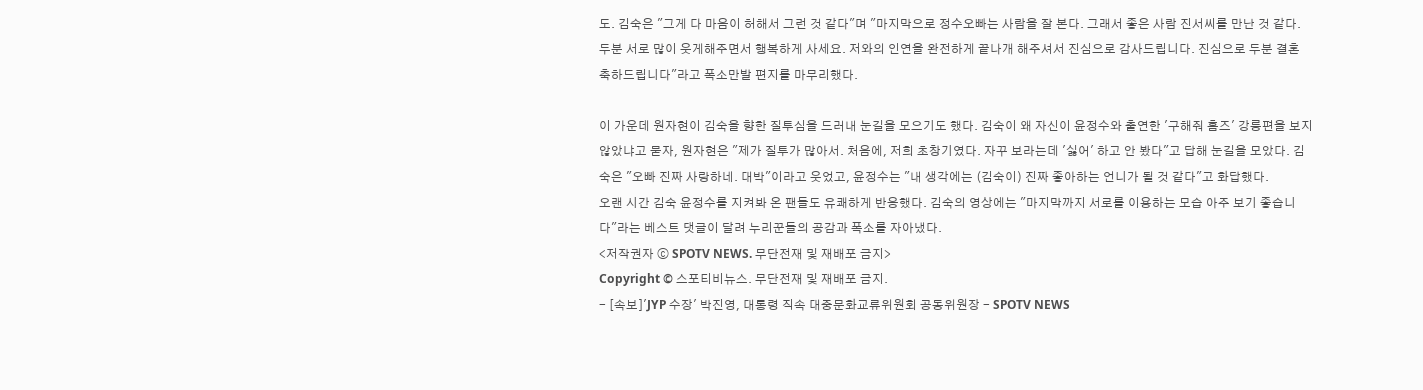도. 김숙은 "그게 다 마음이 허해서 그런 것 같다"며 "마지막으로 정수오빠는 사람을 잘 본다. 그래서 좋은 사람 진서씨를 만난 것 같다. 두분 서로 많이 웃게해주면서 행복하게 사세요. 저와의 인연을 완전하게 끝나개 해주셔서 진심으로 감사드립니다. 진심으로 두분 결혼 축하드립니다"라고 폭소만발 편지를 마무리했다.

이 가운데 원자현이 김숙을 향한 질투심을 드러내 눈길을 모으기도 했다. 김숙이 왜 자신이 윤정수와 출연한 '구해줘 홈즈' 강릉편을 보지 않았냐고 묻자, 원자현은 "제가 질투가 많아서. 처음에, 저희 초창기였다. 자꾸 보라는데 '싫어' 하고 안 봤다"고 답해 눈길을 모았다. 김숙은 "오빠 진짜 사랑하네. 대박"이라고 웃었고, 윤정수는 "내 생각에는 (김숙이) 진짜 좋아하는 언니가 될 것 같다"고 화답했다.
오랜 시간 김숙 윤정수를 지켜봐 온 팬들도 유쾌하게 반응했다. 김숙의 영상에는 "마지막까지 서로를 이용하는 모습 아주 보기 좋습니다"라는 베스트 댓글이 달려 누리꾼들의 공감과 폭소를 자아냈다.
<저작권자 ⓒ SPOTV NEWS. 무단전재 및 재배포 금지>
Copyright © 스포티비뉴스. 무단전재 및 재배포 금지.
- [속보]'JYP 수장' 박진영, 대통령 직속 대중문화교류위원회 공동위원장 - SPOTV NEWS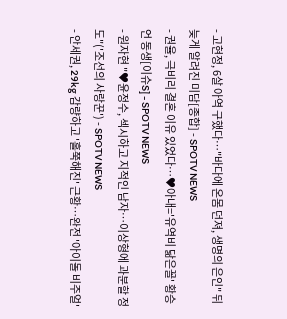- 고현정, 6살 아역 구했다…"바다에 온몸 던져, 생명의 은인" 뒤늦게 알려진 미담[종합] - SPOTV NEWS
- 권율, 극비리 결혼 이유 있었다…♥아내='유역비 닮은꼴' 황승언 동생[이슈S] - SPOTV NEWS
- 원자현 "♥윤정수, 섹시하고 지적인 남자…이상형에 과분할 정도"('조선의 사랑꾼') - SPOTV NEWS
- 안세권, 29kg 감량하고 '홀쭉해진' 근황…완전 '아이돌 비주얼'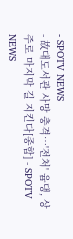- SPOTV NEWS
- 故대도서관 사망 충격…'전처' 윰댕, 상주로 마지막 길 지킨다[종합] - SPOTV NEWS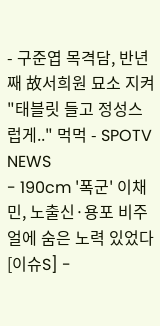- 구준엽 목격담, 반년째 故서희원 묘소 지켜 "태블릿 들고 정성스럽게.." 먹먹 - SPOTV NEWS
- 190cm '폭군' 이채민, 노출신·용포 비주얼에 숨은 노력 있었다[이슈S] -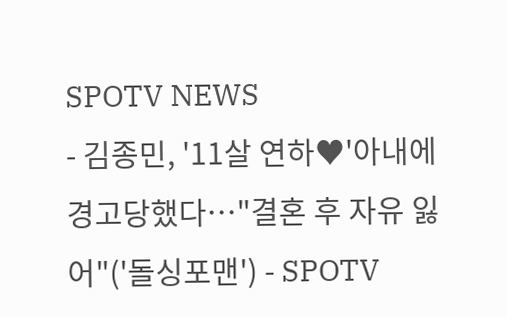SPOTV NEWS
- 김종민, '11살 연하♥'아내에 경고당했다…"결혼 후 자유 잃어"('돌싱포맨') - SPOTV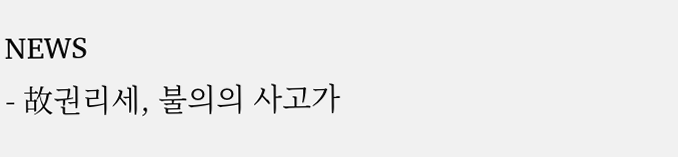NEWS
- 故권리세, 불의의 사고가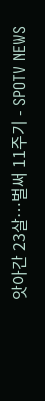앗아간 23살…벌써 11주기 - SPOTV NEWS